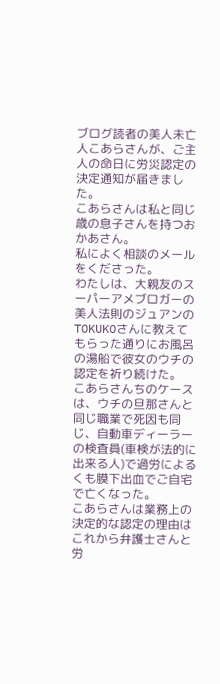ブログ読者の美人未亡人こあらさんが、ご主人の命日に労災認定の決定通知が届きました。
こあらさんは私と同じ歳の息子さんを持つおかあさん。
私によく相談のメールをくださった。
わたしは、大親友のスーパーアメブロガーの美人法則のジュアンのTOKUKOさんに教えてもらった通りにお風呂の湯船で彼女のウチの認定を祈り続けた。
こあらさんちのケースは、ウチの旦那さんと同じ職業で死因も同じ、自動車ディーラーの検査員(車検が法的に出来る人)で過労によるくも膜下出血でご自宅で亡くなった。
こあらさんは業務上の決定的な認定の理由はこれから弁護士さんと労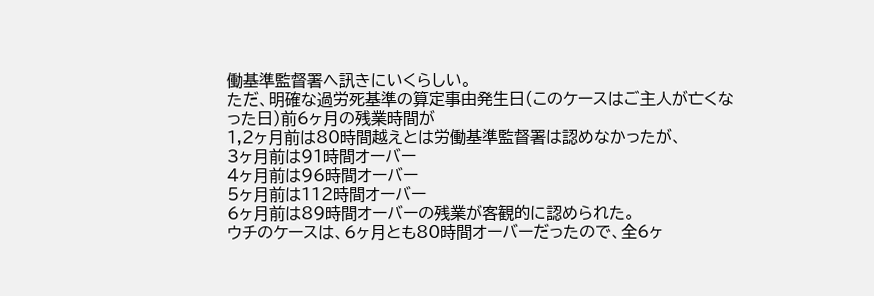働基準監督署へ訊きにいくらしい。
ただ、明確な過労死基準の算定事由発生日(このケースはご主人が亡くなった日)前6ヶ月の残業時間が
1,2ヶ月前は80時間越えとは労働基準監督署は認めなかったが、
3ヶ月前は91時間オーバー
4ヶ月前は96時間オーバー
5ヶ月前は112時間オーバー
6ヶ月前は89時間オーバーの残業が客観的に認められた。
ウチのケースは、6ヶ月とも80時間オーバーだったので、全6ヶ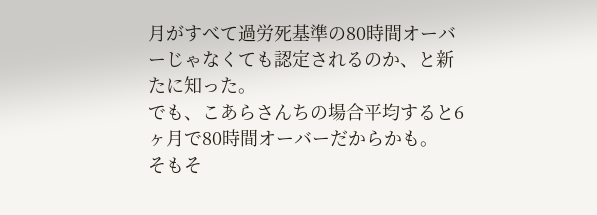月がすべて過労死基準の80時間オーバーじゃなくても認定されるのか、と新たに知った。
でも、こあらさんちの場合平均すると6ヶ月で80時間オーバーだからかも。
そもそ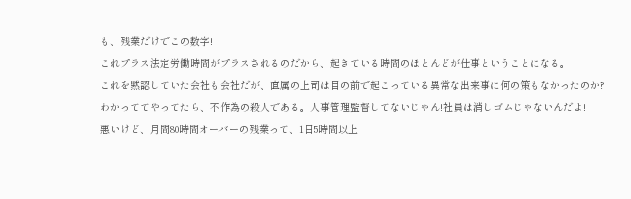も、残業だけでこの数字!
これプラス法定労働時間がプラスされるのだから、起きている時間のほとんどが仕事ということになる。
これを黙認していた会社も会社だが、直属の上司は目の前で起こっている異常な出来事に何の策もなかったのか?
わかっててやってたら、不作為の殺人である。人事管理監督してないじゃん!社員は消しゴムじゃないんだよ!
悪いけど、月間80時間オーバーの残業って、1日5時間以上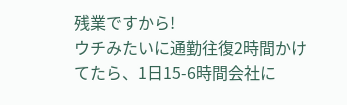残業ですから!
ウチみたいに通勤往復2時間かけてたら、1日15-6時間会社に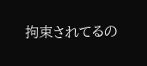拘束されてるの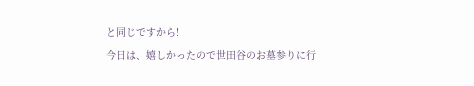と同じですから!
今日は、嬉しかったので世田谷のお墓参りに行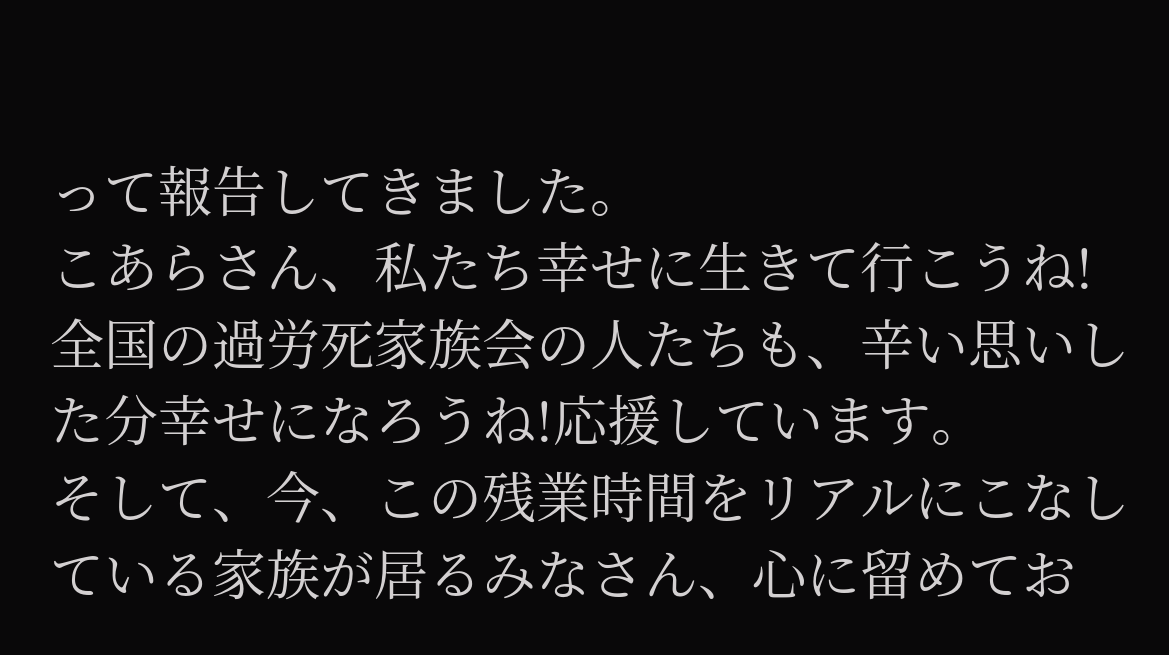って報告してきました。
こあらさん、私たち幸せに生きて行こうね!
全国の過労死家族会の人たちも、辛い思いした分幸せになろうね!応援しています。
そして、今、この残業時間をリアルにこなしている家族が居るみなさん、心に留めてお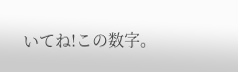いてね!この数字。